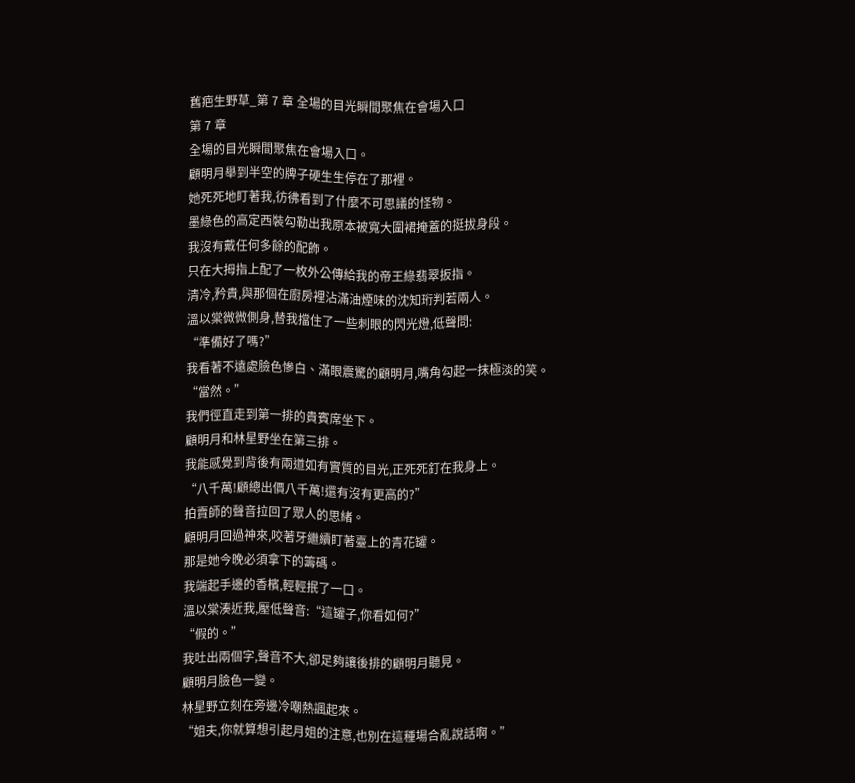舊疤生野草_第 7 章 全場的目光瞬間聚焦在會場入口
第 7 章
全場的目光瞬間聚焦在會場入口。
顧明月舉到半空的牌子硬生生停在了那裡。
她死死地盯著我,彷彿看到了什麼不可思議的怪物。
墨綠色的高定西裝勾勒出我原本被寬大圍裙掩蓋的挺拔身段。
我沒有戴任何多餘的配飾。
只在大拇指上配了一枚外公傳給我的帝王綠翡翠扳指。
清冷,矜貴,與那個在廚房裡沾滿油煙味的沈知珩判若兩人。
溫以棠微微側身,替我擋住了一些刺眼的閃光燈,低聲問:
“準備好了嗎?”
我看著不遠處臉色慘白、滿眼震驚的顧明月,嘴角勾起一抹極淡的笑。
“當然。”
我們徑直走到第一排的貴賓席坐下。
顧明月和林星野坐在第三排。
我能感覺到背後有兩道如有實質的目光,正死死釘在我身上。
“八千萬!顧總出價八千萬!還有沒有更高的?”
拍賣師的聲音拉回了眾人的思緒。
顧明月回過神來,咬著牙繼續盯著臺上的青花罐。
那是她今晚必須拿下的籌碼。
我端起手邊的香檳,輕輕抿了一口。
溫以棠湊近我,壓低聲音:“這罐子,你看如何?”
“假的。”
我吐出兩個字,聲音不大,卻足夠讓後排的顧明月聽見。
顧明月臉色一變。
林星野立刻在旁邊冷嘲熱諷起來。
“姐夫,你就算想引起月姐的注意,也別在這種場合亂說話啊。”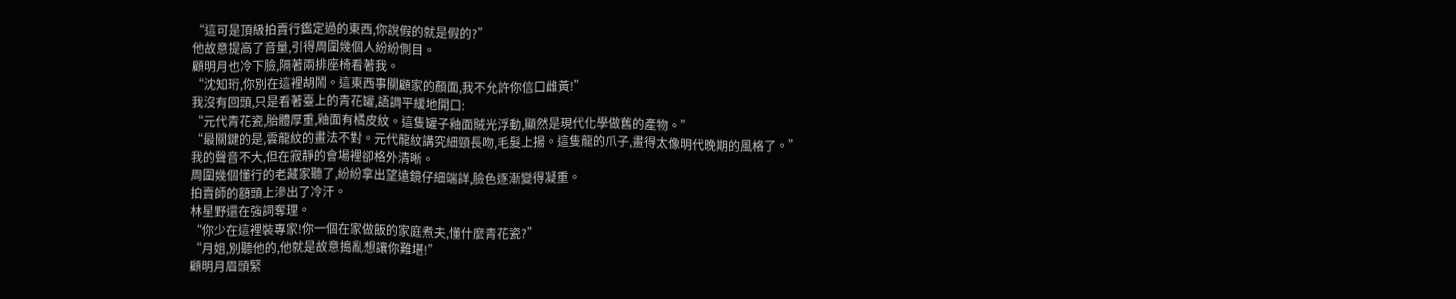“這可是頂級拍賣行鑑定過的東西,你說假的就是假的?”
他故意提高了音量,引得周圍幾個人紛紛側目。
顧明月也冷下臉,隔著兩排座椅看著我。
“沈知珩,你別在這裡胡鬧。這東西事關顧家的顏面,我不允許你信口雌黃!”
我沒有回頭,只是看著臺上的青花罐,語調平緩地開口:
“元代青花瓷,胎體厚重,釉面有橘皮紋。這隻罐子釉面賊光浮動,顯然是現代化學做舊的產物。”
“最關鍵的是,雲龍紋的畫法不對。元代龍紋講究細頸長吻,毛髮上揚。這隻龍的爪子,畫得太像明代晚期的風格了。”
我的聲音不大,但在寂靜的會場裡卻格外清晰。
周圍幾個懂行的老藏家聽了,紛紛拿出望遠鏡仔細端詳,臉色逐漸變得凝重。
拍賣師的額頭上滲出了冷汗。
林星野還在強詞奪理。
“你少在這裡裝專家!你一個在家做飯的家庭煮夫,懂什麼青花瓷?”
“月姐,別聽他的,他就是故意搗亂想讓你難堪!”
顧明月眉頭緊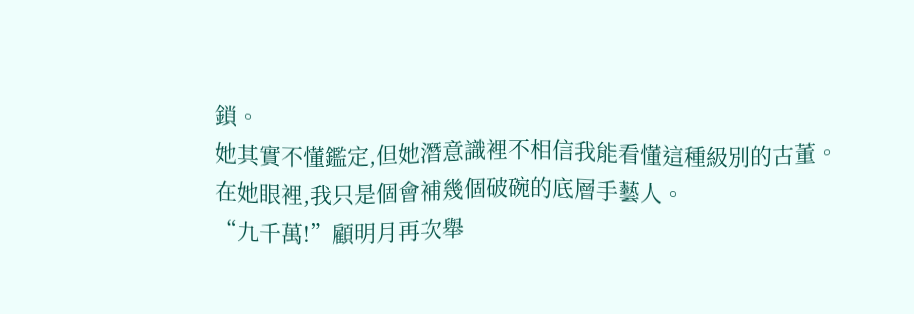鎖。
她其實不懂鑑定,但她潛意識裡不相信我能看懂這種級別的古董。
在她眼裡,我只是個會補幾個破碗的底層手藝人。
“九千萬!”顧明月再次舉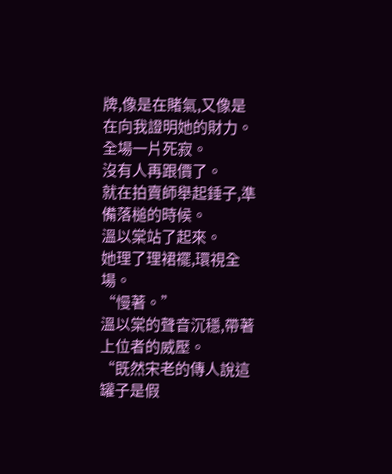牌,像是在賭氣,又像是在向我證明她的財力。
全場一片死寂。
沒有人再跟價了。
就在拍賣師舉起錘子,準備落槌的時候。
溫以棠站了起來。
她理了理裙襬,環視全場。
“慢著。”
溫以棠的聲音沉穩,帶著上位者的威壓。
“既然宋老的傳人說這罐子是假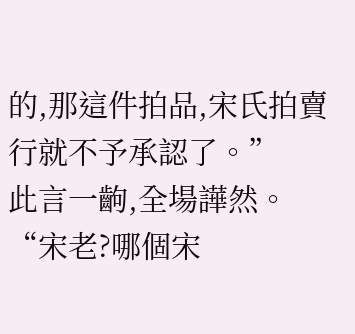的,那這件拍品,宋氏拍賣行就不予承認了。”
此言一齣,全場譁然。
“宋老?哪個宋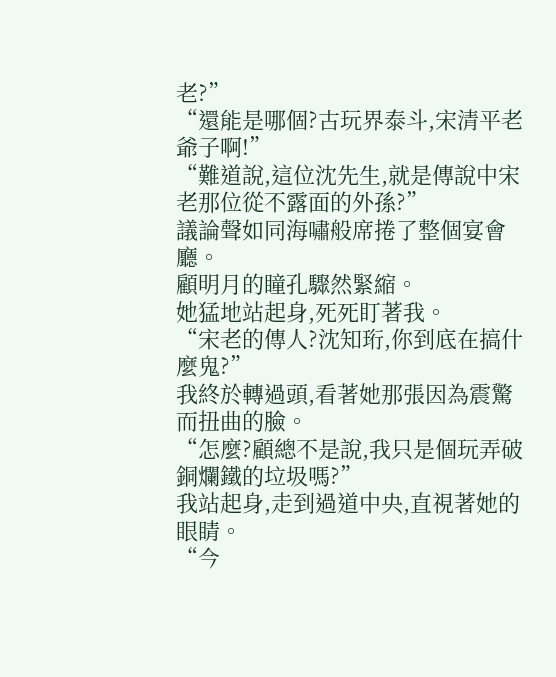老?”
“還能是哪個?古玩界泰斗,宋清平老爺子啊!”
“難道說,這位沈先生,就是傳說中宋老那位從不露面的外孫?”
議論聲如同海嘯般席捲了整個宴會廳。
顧明月的瞳孔驟然緊縮。
她猛地站起身,死死盯著我。
“宋老的傳人?沈知珩,你到底在搞什麼鬼?”
我終於轉過頭,看著她那張因為震驚而扭曲的臉。
“怎麼?顧總不是說,我只是個玩弄破銅爛鐵的垃圾嗎?”
我站起身,走到過道中央,直視著她的眼睛。
“今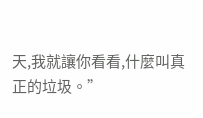天,我就讓你看看,什麼叫真正的垃圾。”